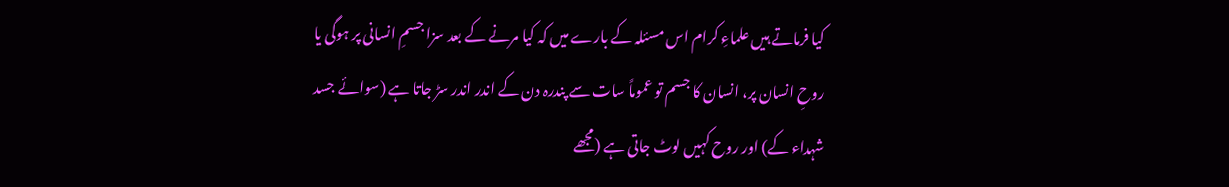کیا فرماتے ہیں علماءِ کرام اس مسئلہ کے بارے میں کہ کیا مرنے کے بعد سزا جسمِ انسانی پر ہوگی یا روحِ انسان پر، انسان کا جسم تو عموماً سات سے پندرہ دن کے اندر اندر سڑ جاتا ہے (سوائے جسد شہداء کے) اور روح کہیں لوٹ جاتی ہے (مجھے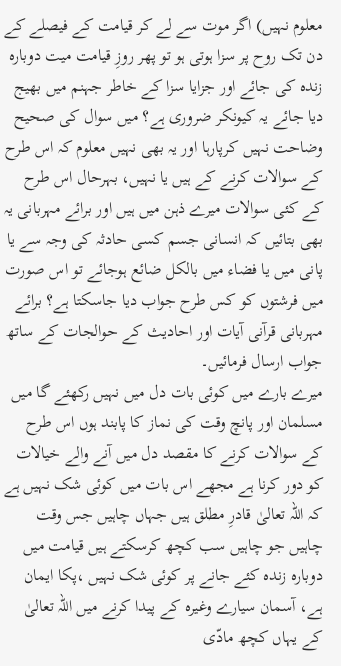معلوم نہیں) اگر موت سے لے کر قیامت کے فیصلے کے دن تک روح پر سزا ہوتی ہو تو پھر روزِ قیامت میت دوبارہ زندہ کی جائے اور جزایا سزا کے خاطر جہنم میں بھیج دیا جائے یہ کیونکر ضروری ہے؟ میں سوال کی صحیح وضاحت نہیں کرپارہا اور یہ بھی نہیں معلوم کہ اس طرح کے سوالات کرنے کے ہیں یا نہیں، بہرحال اس طرح کے کئی سوالات میرے ذہن میں ہیں اور برائے مہربانی یہ بھی بتائیں کہ انسانی جسم کسی حادثہ کی وجہ سے یا پانی میں یا فضاء میں بالکل ضائع ہوجائے تو اس صورت میں فرشتوں کو کس طرح جواب دیا جاسکتا ہے؟ برائے مہربانی قرآنی آیات اور احادیث کے حوالجات کے ساتھ جواب ارسال فرمائیں۔
میرے بارے میں کوئی بات دل میں نہیں رکھئے گا میں مسلمان اور پانچ وقت کی نماز کا پابند ہوں اس طرح کے سوالات کرنے کا مقصد دل میں آنے والے خیالات کو دور کرنا ہے مجھے اس بات میں کوئی شک نہیں ہے کہ اللہ تعالیٰ قادرِ مطلق ہیں جہاں چاہیں جس وقت چاہیں جو چاہیں سب کچھ کرسکتے ہیں قیامت میں دوبارہ زندہ کئے جانے پر کوئی شک نہیں ،پکا ایمان ہے، آسمان سیارے وغیرہ کے پیدا کرنے میں اللہ تعالیٰ کے یہاں کچھ مادّی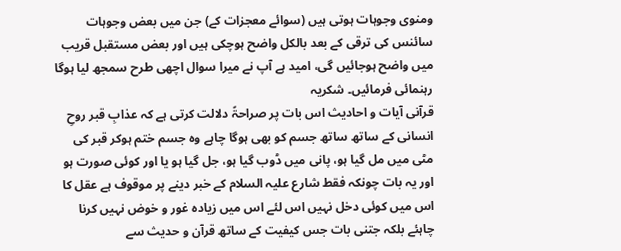ومنوی وجوہات ہوتی ہیں (سوائے معجزات کے) جن میں بعض وجوہات سائنس کی ترقی کے بعد بالکل واضح ہوچکی ہیں اور بعض مستقبل قریب میں واضح ہوجائیں گی، امید ہے آپ نے میرا سوال اچھی طرح سمجھ لیا ہوگا رہنمائی فرمائیں۔ شکریہ
قرآنی آیات و احادیث اس بات پر صراحۃً دلالت کرتی ہے کہ عذابِ قبر روحِ انسانی کے ساتھ ساتھ جسم کو بھی ہوگا چاہے وہ جسم ختم ہوکر قبر کی مٹی میں مل گیا ہو، پانی میں ڈوب گیا ہو، جل گیا ہو یا اور کوئی صورت ہو اور یہ بات چونکہ فقط شارع علیہ السلام کے خبر دینے پر موقوف ہے عقل کا اس میں کوئی دخل نہیں اس لئے اس میں زیادہ غور و خوض نہیں کرنا چاہئے بلکہ جتنی بات جس کیفیت کے ساتھ قرآن و حدیث سے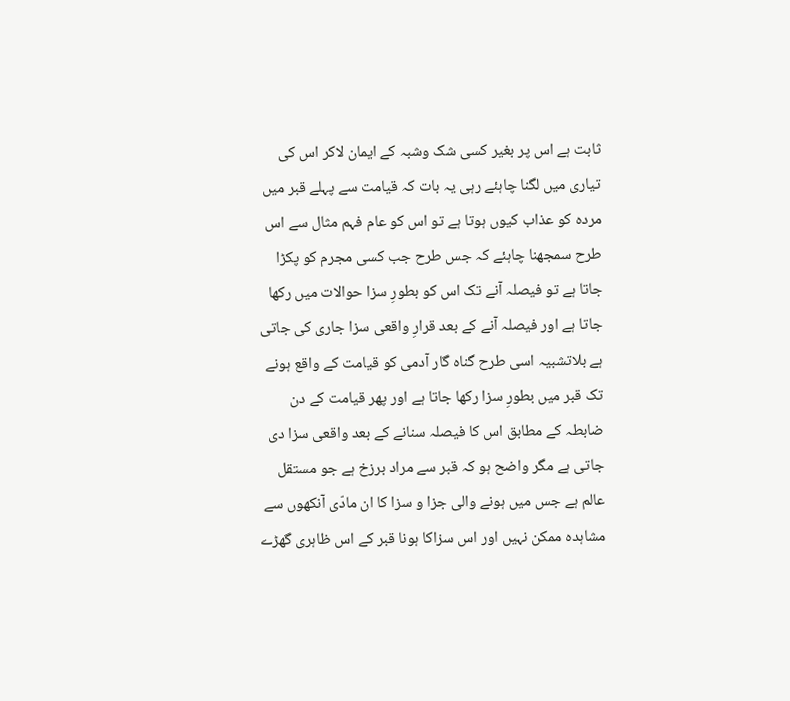ثابت ہے اس پر بغیر کسی شک وشبہ کے ایمان لاکر اس کی تیاری میں لگنا چاہئے رہی یہ بات کہ قیامت سے پہلے قبر میں مردہ کو عذاب کیوں ہوتا ہے تو اس کو عام فہم مثال سے اس طرح سمجھنا چاہئے کہ جس طرح جب کسی مجرم کو پکڑا جاتا ہے تو فیصلہ آنے تک اس کو بطورِ سزا حوالات میں رکھا جاتا ہے اور فیصلہ آنے کے بعد قرارِ واقعی سزا جاری کی جاتی ہے بلاتشبیہ اسی طرح گناہ گار آدمی کو قیامت کے واقع ہونے تک قبر میں بطورِ سزا رکھا جاتا ہے اور پھر قیامت کے دن ضابطہ کے مطابق اس کا فیصلہ سنانے کے بعد واقعی سزا دی جاتی ہے مگر واضح ہو کہ قبر سے مراد برزخ ہے جو مستقل عالم ہے جس میں ہونے والی جزا و سزا کا ان مادّی آنکھوں سے مشاہدہ ممکن نہیں اور اس سزاکا ہونا قبر کے اس ظاہری گھڑے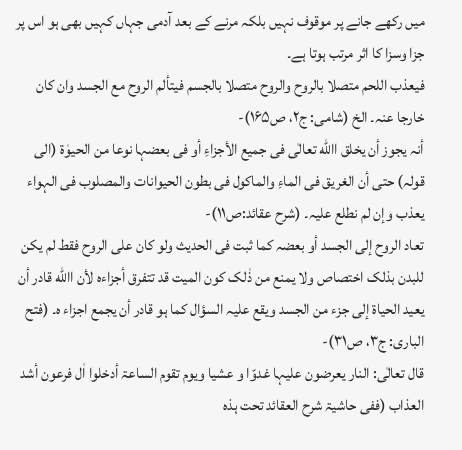میں رکھے جانے پر موقوف نہیں بلکہ مرنے کے بعد آدمی جہاں کہیں بھی ہو اس پر جزا وسزا کا اثر مرتب ہوتا ہے۔
فیعذب اللحم متصلا بالروح والروح متصلا بالجسم فیتألم الروح مع الجسد وان کان خارجا عنہ۔ الخ (شامی: ج۲، ص۱۶۵)-
أنہ یجوز أن یخلق االله تعالٰی فی جمیع الأجزاءِ أو فی بعضہا نوعا من الحیوٰۃ (الی قولہ) حتی أن الغریق فی الماءِ والماکول فی بطون الحیوانات والمصلوب فی الہواء یعذب وإن لم نطلع علیہ۔ (شرح عقائد:ص۱۱)-
تعاد الروح إلی الجسد أو بعضہ کما ثبت فی الحدیث ولو کان علی الروح فقط لم یکن للبدن بذلک اختصاص ولا یمنع من ذٰلک کون المیت قد تتفرق أجزاءہ لأن االله قادر أن یعید الحیاۃ إلی جزء من الجسد ویقع علیہ السؤال کما ہو قادر أن یجمع اجزاء ہ۔ (فتح الباری: ج۳، ص۳۱)-
قال تعالٰی: النار یعرضون علیہا غدوّا و عشیا ویوم تقوم الساعۃ أدخلوا اٰل فرعون أشد العذاب (ففی حاشیۃ شرح العقائد تحت ہذہ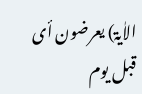الاٰیۃ) یعرضون أی قبل یوم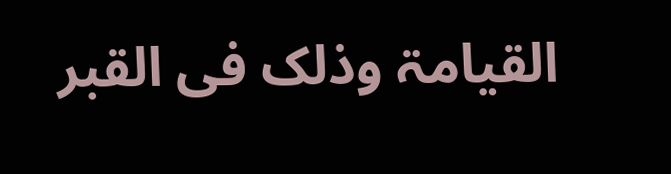القیامۃ وذلک فی القبر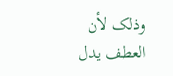وذلک لأن العطف یدل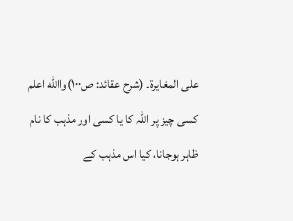علی المغایرۃ۔ (شرح عقائد: ص۱۰۰)واالله اعلم
کسی چیز پر اللہ کا یا کسی اور مذہب کا نام ظاہر ہوجانا، کیا اس مذہب کے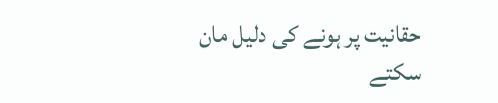حقانیت پر ہونے کی دلیل مان سکتے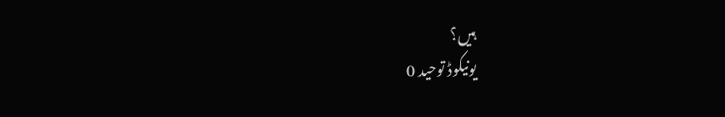ہیں؟
یونیکوڈ توحید 0